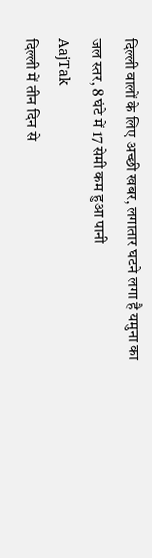दिल्ली वालों के लिए अच्छी खबर, लगातार घटने लगा है यमुना का जल स्तर, 8 घंटे में 17 सेमी कम हुआ पानी
AajTak
दिल्ली में तीन दिन से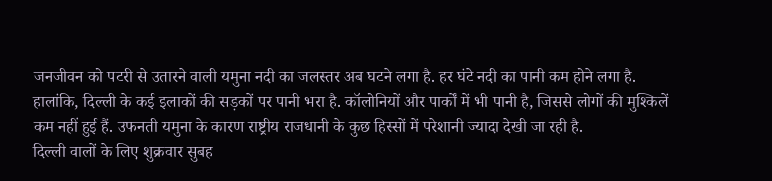जनजीवन को पटरी से उतारने वाली यमुना नदी का जलस्तर अब घटने लगा है. हर घंटे नदी का पानी कम होने लगा है. हालांकि, दिल्ली के कई इलाकों की सड़कों पर पानी भरा है. कॉलोनियों और पार्कों में भी पानी है, जिससे लोगों की मुश्किलें कम नहीं हुई हैं. उफनती यमुना के कारण राष्ट्रीय राजधानी के कुछ हिस्सों में परेशानी ज्यादा देखी जा रही है.
दिल्ली वालों के लिए शुक्रवार सुबह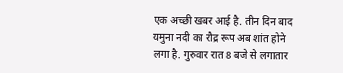एक अच्छी खबर आई है. तीन दिन बाद यमुना नदी का रौद्र रूप अब शांत होने लगा है. गुरुवार रात 8 बजे से लगातार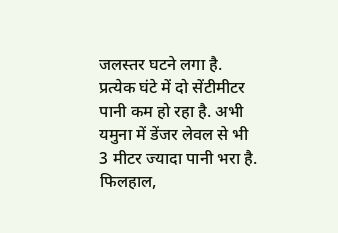जलस्तर घटने लगा है. प्रत्येक घंटे में दो सेंटीमीटर पानी कम हो रहा है. अभी यमुना में डेंजर लेवल से भी 3 मीटर ज्यादा पानी भरा है. फिलहाल,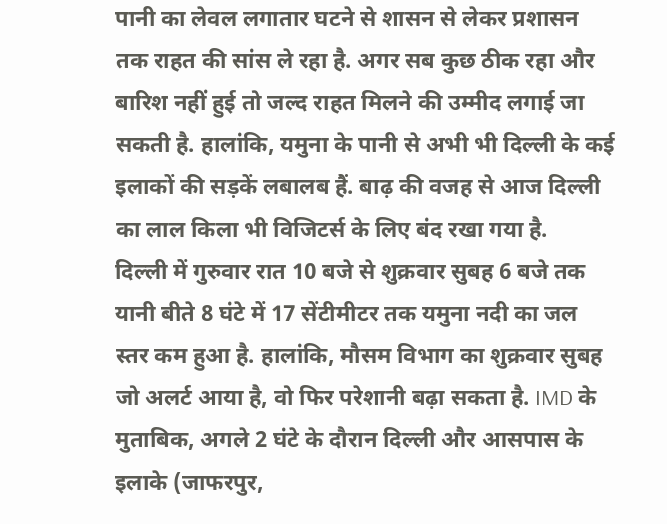पानी का लेवल लगातार घटने से शासन से लेकर प्रशासन तक राहत की सांस ले रहा है. अगर सब कुछ ठीक रहा और बारिश नहीं हुई तो जल्द राहत मिलने की उम्मीद लगाई जा सकती है. हालांकि, यमुना के पानी से अभी भी दिल्ली के कई इलाकों की सड़कें लबालब हैं. बाढ़ की वजह से आज दिल्ली का लाल किला भी विजिटर्स के लिए बंद रखा गया है.
दिल्ली में गुरुवार रात 10 बजे से शुक्रवार सुबह 6 बजे तक यानी बीते 8 घंटे में 17 सेंटीमीटर तक यमुना नदी का जल स्तर कम हुआ है. हालांकि, मौसम विभाग का शुक्रवार सुबह जो अलर्ट आया है, वो फिर परेशानी बढ़ा सकता है. IMD के मुताबिक, अगले 2 घंटे के दौरान दिल्ली और आसपास के इलाके (जाफरपुर,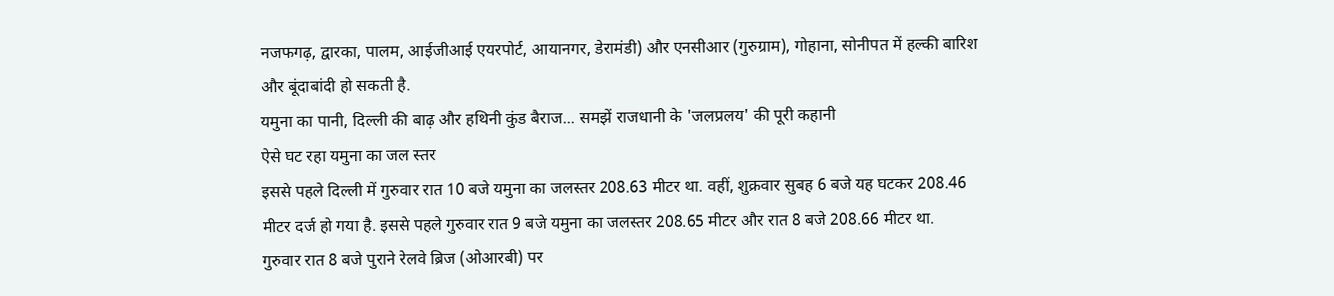नजफगढ़, द्वारका, पालम, आईजीआई एयरपोर्ट, आयानगर, डेरामंडी) और एनसीआर (गुरुग्राम), गोहाना, सोनीपत में हल्की बारिश और बूंदाबांदी हो सकती है.
यमुना का पानी, दिल्ली की बाढ़ और हथिनी कुंड बैराज... समझें राजधानी के 'जलप्रलय' की पूरी कहानी
ऐसे घट रहा यमुना का जल स्तर
इससे पहले दिल्ली में गुरुवार रात 10 बजे यमुना का जलस्तर 208.63 मीटर था. वहीं, शुक्रवार सुबह 6 बजे यह घटकर 208.46 मीटर दर्ज हो गया है. इससे पहले गुरुवार रात 9 बजे यमुना का जलस्तर 208.65 मीटर और रात 8 बजे 208.66 मीटर था.
गुरुवार रात 8 बजे पुराने रेलवे ब्रिज (ओआरबी) पर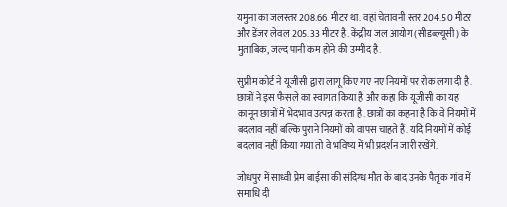यमुना का जलस्तर 208.66 मीटर था. वहां चेतावनी स्तर 204.50 मीटर और डेंजर लेवल 205.33 मीटर है. केंद्रीय जल आयोग (सीडब्ल्यूसी) के मुताबिक, जल्द पानी कम होने की उम्मीद है.

सुप्रीम कोर्ट ने यूजीसी द्वारा लागू किए गए नए नियमों पर रोक लगा दी है. छात्रों ने इस फैसले का स्वागत किया है और कहा कि यूजीसी का यह कानून छात्रों में भेदभाव उत्पन्न करता है. छात्रों का कहना है कि वे नियमों में बदलाव नहीं बल्कि पुराने नियमों को वापस चाहते हैं. यदि नियमों में कोई बदलाव नहीं किया गया तो वे भविष्य में भी प्रदर्शन जारी रखेंगे.

जोधपुर में साध्वी प्रेम बाईसा की संदिग्ध मौत के बाद उनके पैतृक गांव में समाधि दी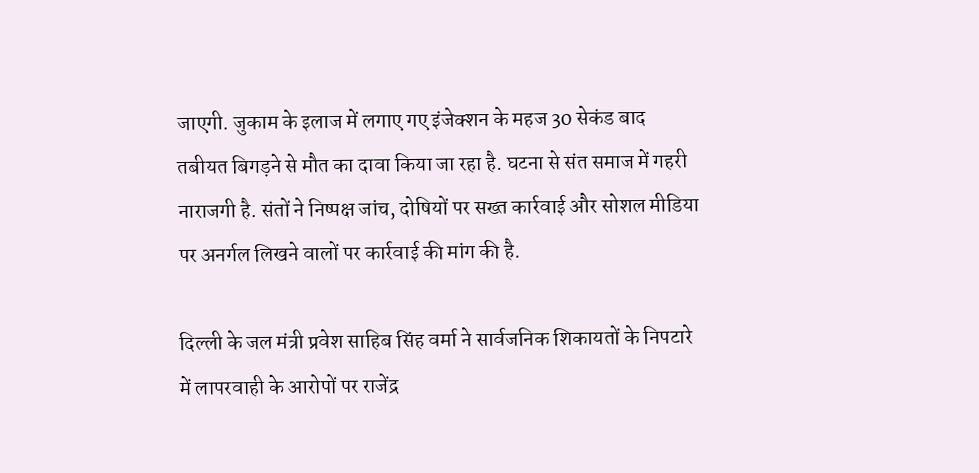जाएगी. जुकाम के इलाज में लगाए गए इंजेक्शन के महज 30 सेकंड बाद तबीयत बिगड़ने से मौत का दावा किया जा रहा है. घटना से संत समाज में गहरी नाराजगी है. संतों ने निष्पक्ष जांच, दोषियों पर सख्त कार्रवाई और सोशल मीडिया पर अनर्गल लिखने वालों पर कार्रवाई की मांग की है.

दिल्ली के जल मंत्री प्रवेश साहिब सिंह वर्मा ने सार्वजनिक शिकायतों के निपटारे में लापरवाही के आरोपों पर राजेंद्र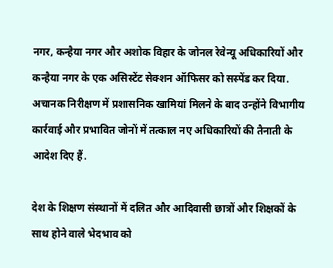नगर, कन्हैया नगर और अशोक विहार के जोनल रेवेन्यू अधिकारियों और कन्हैया नगर के एक असिस्टेंट सेक्शन ऑफिसर को सस्पेंड कर दिया. अचानक निरीक्षण में प्रशासनिक खामियां मिलने के बाद उन्होंने विभागीय कार्रवाई और प्रभावित जोनों में तत्काल नए अधिकारियों की तैनाती के आदेश दिए हैं.

देश के शिक्षण संस्थानों में दलित और आदिवासी छात्रों और शिक्षकों के साथ होने वाले भेदभाव को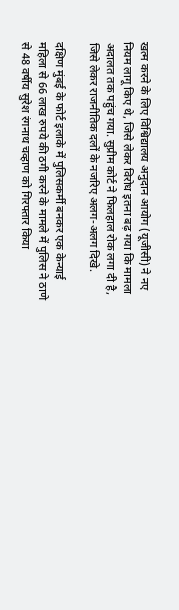खत्म करने के लिए विश्विद्यालय अनुदान आयोग (यूजीसी) ने नए नियम लागू किए थे, जिसे लेकर विरोध इतना बढ़ गया कि मामला अदालत तक पहुंच गया. सुप्रीम कोर्ट ने फिलहाल रोक लगा दी है, जिसे लेकर राजनीतिक दलों के नजरिए अलग-अलग दिखे.

दक्षिण मुंबई के फोर्ट इलाके में पुलिसकर्मी बनकर एक केन्याई महिला से 66 लाख रुपये की ठगी करने के मामले में पुलिस ने ठाणे से 48 वर्षीय सुरेश रंगनाथ चव्हाण को गिरफ्तार किया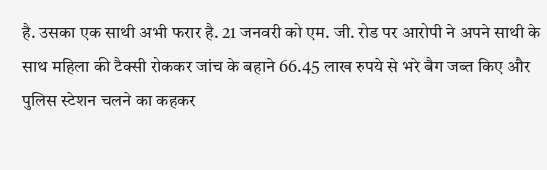है. उसका एक साथी अभी फरार है. 21 जनवरी को एम. जी. रोड पर आरोपी ने अपने साथी के साथ महिला की टैक्सी रोककर जांच के बहाने 66.45 लाख रुपये से भरे बैग जब्त किए और पुलिस स्टेशन चलने का कहकर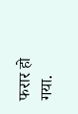फरार हो गया.